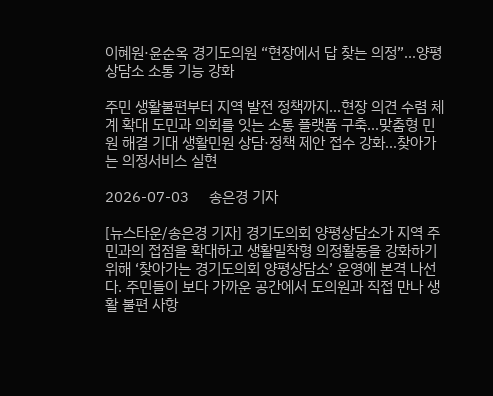이혜원·윤순옥 경기도의원 “현장에서 답 찾는 의정”…양평상담소 소통 기능 강화

주민 생활불편부터 지역 발전 정책까지…현장 의견 수렴 체계 확대 도민과 의회를 잇는 소통 플랫폼 구축…맞춤형 민원 해결 기대 생활민원 상담·정책 제안 접수 강화…찾아가는 의정서비스 실현

2026-07-03     송은경 기자

[뉴스타운/송은경 기자] 경기도의회 양평상담소가 지역 주민과의 접점을 확대하고 생활밀착형 의정활동을 강화하기 위해 ‘찾아가는 경기도의회 양평상담소’ 운영에 본격 나선다. 주민들이 보다 가까운 공간에서 도의원과 직접 만나 생활 불편 사항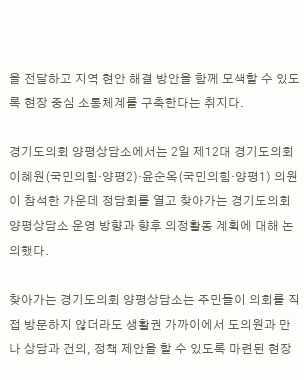을 전달하고 지역 현안 해결 방안을 함께 모색할 수 있도록 현장 중심 소통체계를 구축한다는 취지다.

경기도의회 양평상담소에서는 2일 제12대 경기도의회 이혜원(국민의힘·양평2)·윤순옥(국민의힘·양평1) 의원이 참석한 가운데 정담회를 열고 찾아가는 경기도의회 양평상담소 운영 방향과 향후 의정활동 계획에 대해 논의했다.

찾아가는 경기도의회 양평상담소는 주민들이 의회를 직접 방문하지 않더라도 생활권 가까이에서 도의원과 만나 상담과 건의, 정책 제안을 할 수 있도록 마련된 현장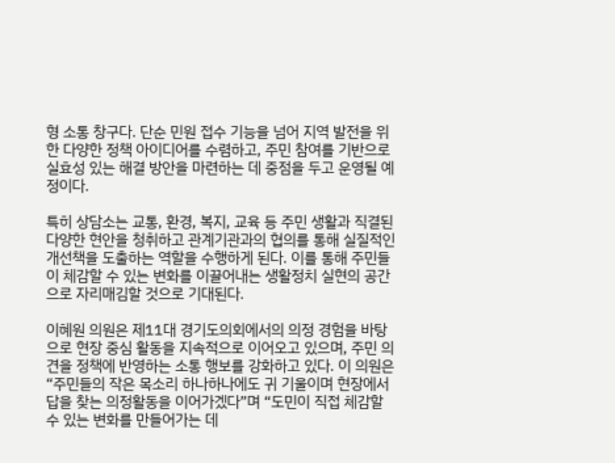형 소통 창구다. 단순 민원 접수 기능을 넘어 지역 발전을 위한 다양한 정책 아이디어를 수렴하고, 주민 참여를 기반으로 실효성 있는 해결 방안을 마련하는 데 중점을 두고 운영될 예정이다.

특히 상담소는 교통, 환경, 복지, 교육 등 주민 생활과 직결된 다양한 현안을 청취하고 관계기관과의 협의를 통해 실질적인 개선책을 도출하는 역할을 수행하게 된다. 이를 통해 주민들이 체감할 수 있는 변화를 이끌어내는 생활정치 실현의 공간으로 자리매김할 것으로 기대된다.

이혜원 의원은 제11대 경기도의회에서의 의정 경험을 바탕으로 현장 중심 활동을 지속적으로 이어오고 있으며, 주민 의견을 정책에 반영하는 소통 행보를 강화하고 있다. 이 의원은 “주민들의 작은 목소리 하나하나에도 귀 기울이며 현장에서 답을 찾는 의정활동을 이어가겠다”며 “도민이 직접 체감할 수 있는 변화를 만들어가는 데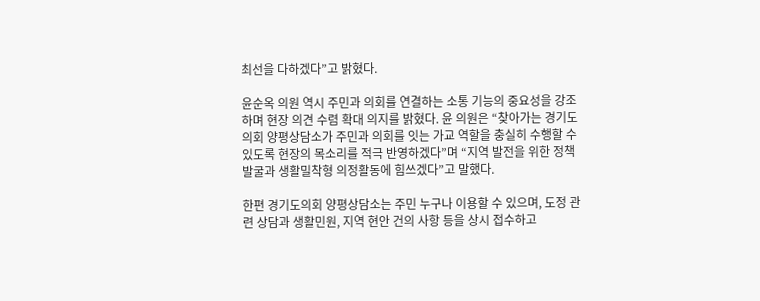최선을 다하겠다”고 밝혔다.

윤순옥 의원 역시 주민과 의회를 연결하는 소통 기능의 중요성을 강조하며 현장 의견 수렴 확대 의지를 밝혔다. 윤 의원은 “찾아가는 경기도의회 양평상담소가 주민과 의회를 잇는 가교 역할을 충실히 수행할 수 있도록 현장의 목소리를 적극 반영하겠다”며 “지역 발전을 위한 정책 발굴과 생활밀착형 의정활동에 힘쓰겠다”고 말했다.

한편 경기도의회 양평상담소는 주민 누구나 이용할 수 있으며, 도정 관련 상담과 생활민원, 지역 현안 건의 사항 등을 상시 접수하고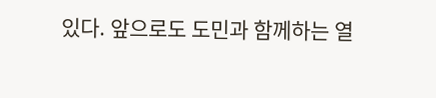있다. 앞으로도 도민과 함께하는 열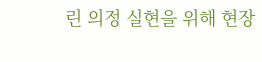린 의정 실현을 위해 현장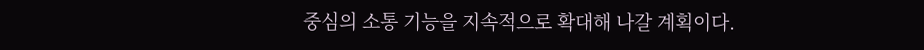중심의 소통 기능을 지속적으로 확대해 나갈 계획이다.